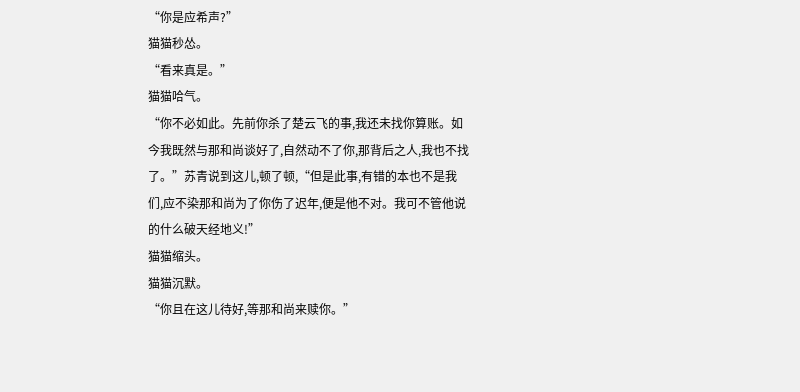“你是应希声?”
猫猫秒怂。
“看来真是。”
猫猫哈气。
“你不必如此。先前你杀了楚云飞的事,我还未找你算账。如今我既然与那和尚谈好了,自然动不了你,那背后之人,我也不找了。”苏青说到这儿,顿了顿,“但是此事,有错的本也不是我们,应不染那和尚为了你伤了迟年,便是他不对。我可不管他说的什么破天经地义!”
猫猫缩头。
猫猫沉默。
“你且在这儿待好,等那和尚来赎你。”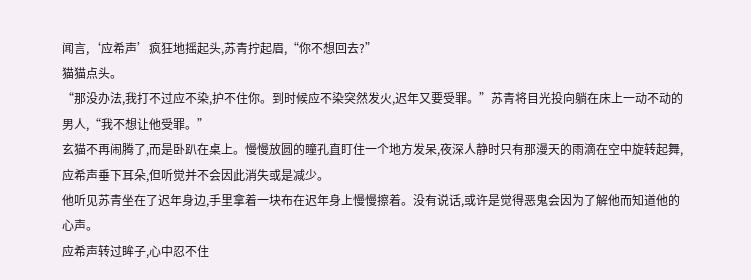闻言,‘应希声’疯狂地摇起头,苏青拧起眉,“你不想回去?”
猫猫点头。
“那没办法,我打不过应不染,护不住你。到时候应不染突然发火,迟年又要受罪。”苏青将目光投向躺在床上一动不动的男人,“我不想让他受罪。”
玄猫不再闹腾了,而是卧趴在桌上。慢慢放圆的瞳孔直盯住一个地方发呆,夜深人静时只有那漫天的雨滴在空中旋转起舞,应希声垂下耳朵,但听觉并不会因此消失或是减少。
他听见苏青坐在了迟年身边,手里拿着一块布在迟年身上慢慢擦着。没有说话,或许是觉得恶鬼会因为了解他而知道他的心声。
应希声转过眸子,心中忍不住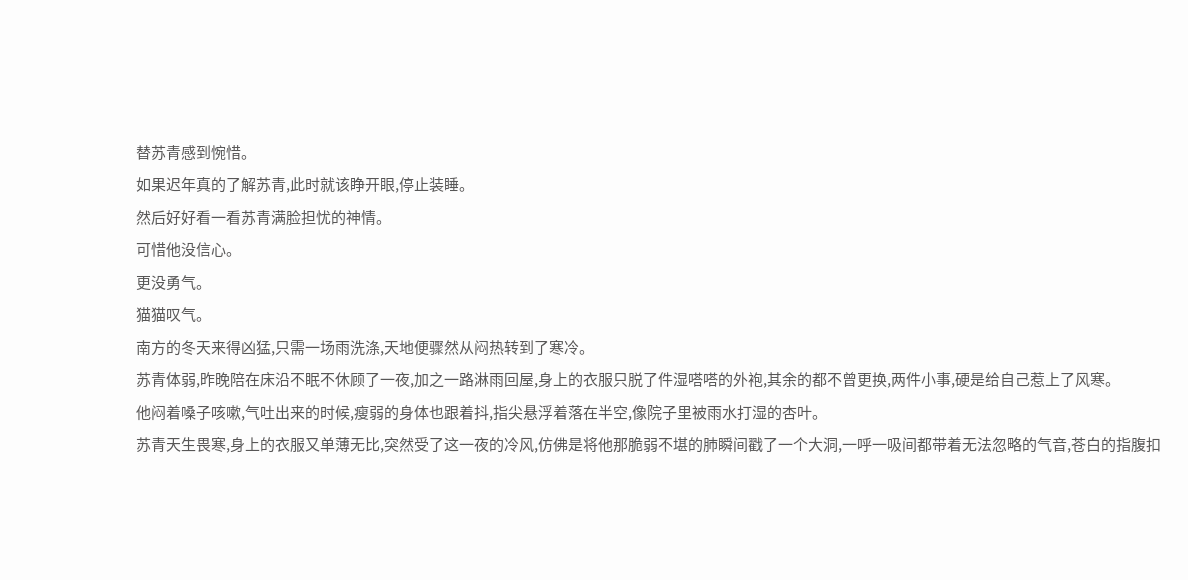替苏青感到惋惜。
如果迟年真的了解苏青,此时就该睁开眼,停止装睡。
然后好好看一看苏青满脸担忧的神情。
可惜他没信心。
更没勇气。
猫猫叹气。
南方的冬天来得凶猛,只需一场雨洗涤,天地便骤然从闷热转到了寒冷。
苏青体弱,昨晚陪在床沿不眠不休顾了一夜,加之一路淋雨回屋,身上的衣服只脱了件湿嗒嗒的外袍,其余的都不曾更换,两件小事,硬是给自己惹上了风寒。
他闷着嗓子咳嗽,气吐出来的时候,瘦弱的身体也跟着抖,指尖悬浮着落在半空,像院子里被雨水打湿的杏叶。
苏青天生畏寒,身上的衣服又单薄无比,突然受了这一夜的冷风,仿佛是将他那脆弱不堪的肺瞬间戳了一个大洞,一呼一吸间都带着无法忽略的气音,苍白的指腹扣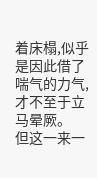着床榻,似乎是因此借了喘气的力气,才不至于立马晕厥。
但这一来一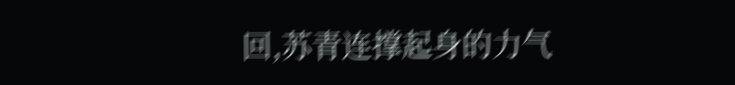回,苏青连撑起身的力气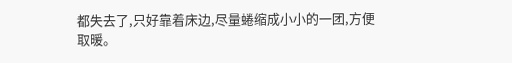都失去了,只好靠着床边,尽量蜷缩成小小的一团,方便取暖。